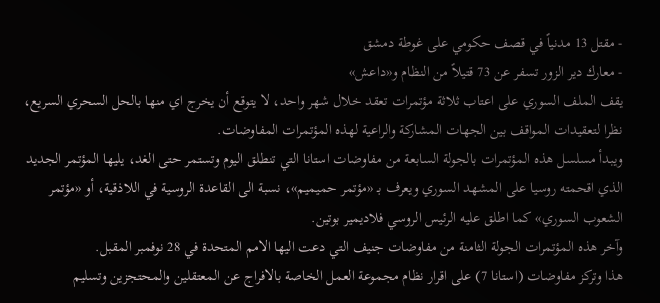- مقتل 13 مدنياً في قصف حكومي على غوطة دمشق
- معارك دير الزور تسفر عن 73 قتيلاً من النظام و«داعش»
يقف الملف السوري على اعتاب ثلاثة مؤتمرات تعقد خلال شهر واحد، لا يتوقع أن يخرج اي منها بالحل السحري السريع، نظرا لتعقيدات المواقف بين الجهات المشاركة والراعية لهذه المؤتمرات المفاوضات.
ويبدأ مسلسل هذه المؤتمرات بالجولة السابعة من مفاوضات استانا التي تنطلق اليوم وتستمر حتى الغد، يليها المؤتمر الجديد الذي اقحمته روسيا على المشهد السوري ويعرف بـ «مؤتمر حميميم»، نسبة الى القاعدة الروسية في اللاذقية، أو «مؤتمر الشعوب السوري» كما اطلق عليه الرئيس الروسي فلاديمير بوتين.
وآخر هذه المؤتمرات الجولة الثامنة من مفاوضات جنيف التي دعت اليها الامم المتحدة في 28 نوفمبر المقبل.
هذا وتركز مفاوضات (استانا 7) على اقرار نظام مجموعة العمل الخاصة بالافراج عن المعتقلين والمحتجزين وتسليم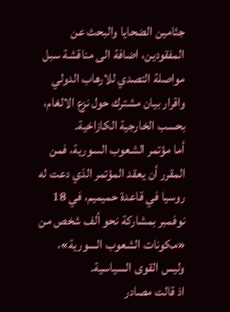جثامين الضحايا والبحث عن المفقودين، اضافة الى مناقشة سبل مواصلة التصدي للارهاب الدولي واقرار بيان مشترك حول نزع الالغام، بحسب الخارجية الكازاخية.
أما مؤتمر الشعوب السورية، فمن المقرر أن يعقد المؤتمر الذي دعت له روسيا في قاعدة حميميم، في 18 نوفمبر بمشاركة نحو ألف شخص من «مكونات الشعوب السورية»، وليس القوى السياسية.
اذ قالت مصادر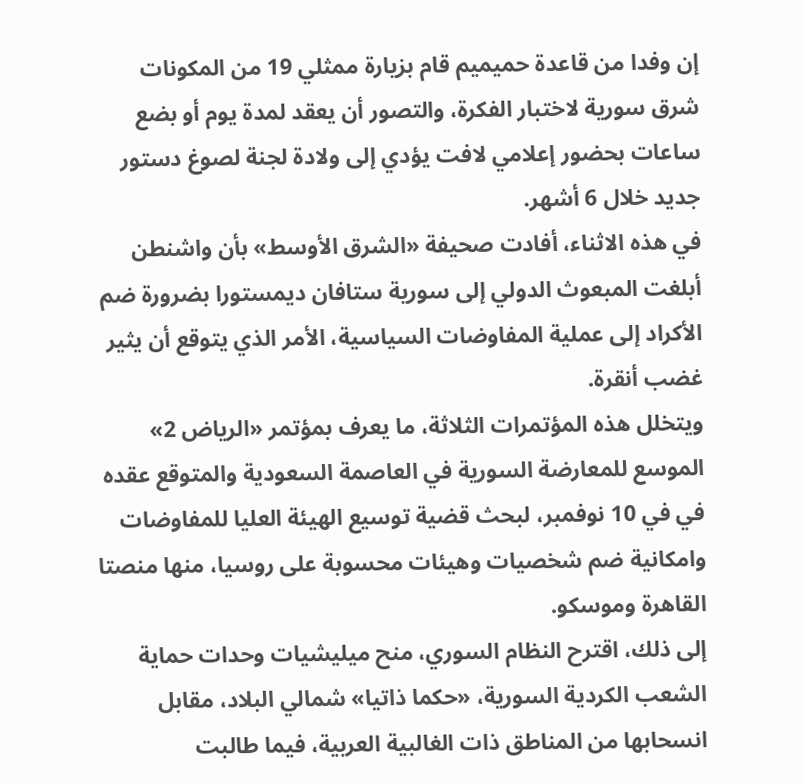إن وفدا من قاعدة حميميم قام بزيارة ممثلي 19 من المكونات شرق سورية لاختبار الفكرة، والتصور أن يعقد لمدة يوم أو بضع ساعات بحضور إعلامي لافت يؤدي إلى ولادة لجنة لصوغ دستور جديد خلال 6 أشهر.
في هذه الاثناء، أفادت صحيفة «الشرق الأوسط» بأن واشنطن أبلغت المبعوث الدولي إلى سورية ستافان ديمستورا بضرورة ضم الأكراد إلى عملية المفاوضات السياسية، الأمر الذي يتوقع أن يثير غضب أنقرة.
ويتخلل هذه المؤتمرات الثلاثة، ما يعرف بمؤتمر «الرياض 2» الموسع للمعارضة السورية في العاصمة السعودية والمتوقع عقده في في 10 نوفمبر، لبحث قضية توسيع الهيئة العليا للمفاوضات وامكانية ضم شخصيات وهيئات محسوبة على روسيا، منها منصتا القاهرة وموسكو.
إلى ذلك، اقترح النظام السوري، منح ميليشيات وحدات حماية الشعب الكردية السورية، «حكما ذاتيا» شمالي البلاد، مقابل انسحابها من المناطق ذات الغالبية العربية، فيما طالبت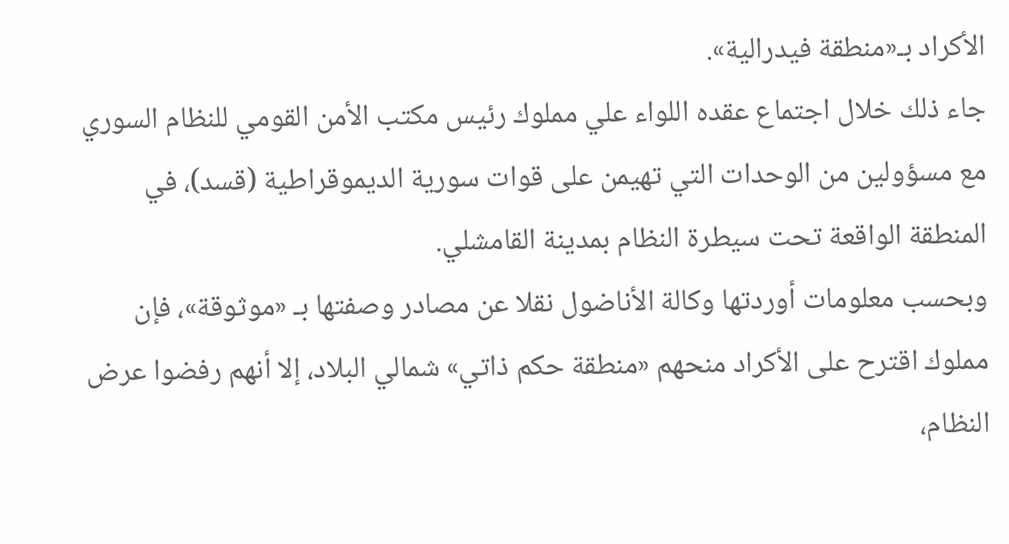الأكراد بـ«منطقة فيدرالية».
جاء ذلك خلال اجتماع عقده اللواء علي مملوك رئيس مكتب الأمن القومي للنظام السوري مع مسؤولين من الوحدات التي تهيمن على قوات سورية الديموقراطية (قسد)، في المنطقة الواقعة تحت سيطرة النظام بمدينة القامشلي.
وبحسب معلومات أوردتها وكالة الأناضول نقلا عن مصادر وصفتها بـ «موثوقة»، فإن مملوك اقترح على الأكراد منحهم «منطقة حكم ذاتي» شمالي البلاد، إلا أنهم رفضوا عرض النظام،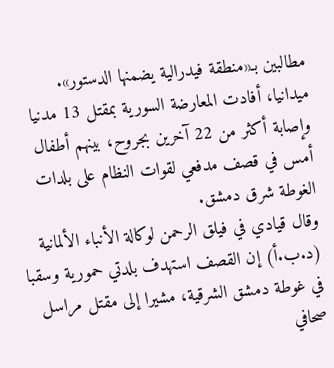مطالبين بـ«منطقة فيدرالية يضمنها الدستور».
ميدانيا، أفادت المعارضة السورية بمقتل 13 مدنيا وإصابة أكثر من 22 آخرين بجروح، بينهم أطفال أمس في قصف مدفعي لقوات النظام على بلدات الغوطة شرق دمشق.
وقال قيادي في فيلق الرحمن لوكالة الأنباء الألمانية (د.ب.أ) إن القصف استهدف بلدتي حمورية وسقبا في غوطة دمشق الشرقية، مشيرا إلى مقتل مراسل صحافي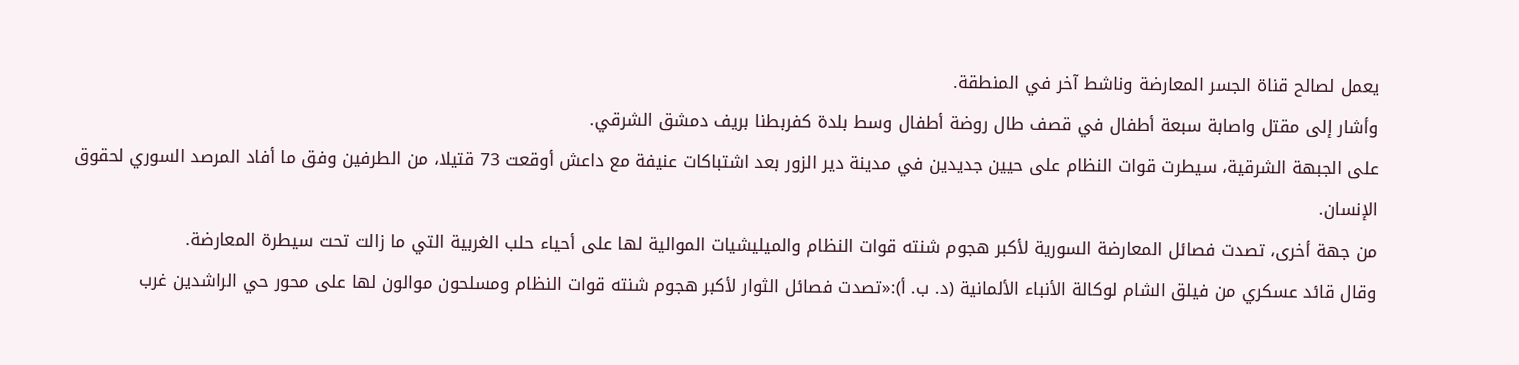يعمل لصالح قناة الجسر المعارضة وناشط آخر في المنطقة.
وأشار إلى مقتل واصابة سبعة أطفال في قصف طال روضة أطفال وسط بلدة كفربطنا بريف دمشق الشرقي.
على الجبهة الشرقية، سيطرت قوات النظام على حيين جديدين في مدينة دير الزور بعد اشتباكات عنيفة مع داعش أوقعت 73 قتيلا، من الطرفين وفق ما أفاد المرصد السوري لحقوق الإنسان.
من جهة أخرى، تصدت فصائل المعارضة السورية لأكبر هجوم شنته قوات النظام والميليشيات الموالية لها على أحياء حلب الغربية التي ما زالت تحت سيطرة المعارضة.
وقال قائد عسكري من فيلق الشام لوكالة الأنباء الألمانية (د. ب. أ):«تصدت فصائل الثوار لأكبر هجوم شنته قوات النظام ومسلحون موالون لها على محور حي الراشدين غرب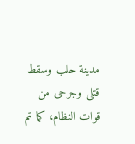مدينة حلب وسقط قتلى وجرحى من قوات النظام، كما تم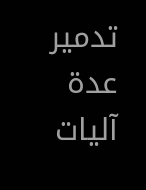تدمير عدة آليات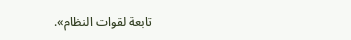تابعة لقوات النظام».